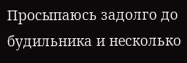Просыпаюсь задолго до будильника и несколько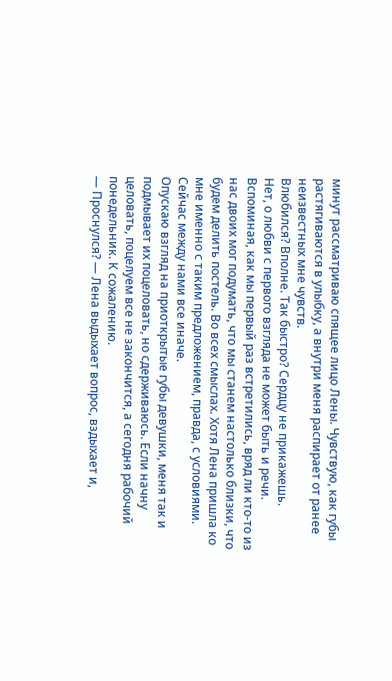минут рассматриваю спящее лицо Лены. Чувствую, как губы растягиваются в улыбку, а внутри меня распирает от ранее неизвестных мне чувств.
Влюбился? Вполне. Так быстро? Сердцу не прикажешь.
Нет, о любви с первого взгляда не может быть и речи. Вспоминая, как мы первый раз встретились, вряд ли кто-то из нас двоих мог подумать, что мы станем настолько близки, что будем делить постель. Во всех смыслах. Хотя Лена пришла ко мне именно с таким предложением, правда, с условиями. Сейчас между нами все иначе.
Опускаю взгляд на приоткрытые губы девушки, меня так и подмывает их поцеловать, но сдерживаюсь. Если начну целовать, поцелуем все не закончится, а сегодня рабочий понедельник. К сожалению.
— Проснулся? — Лена выдыхает вопрос, вздыхает и,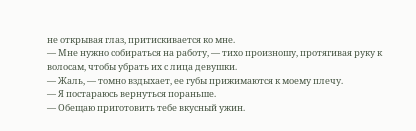не открывая глаз, притискивается ко мне.
— Мне нужно собираться на работу, — тихо произношу, протягивая руку к волосам, чтобы убрать их с лица девушки.
— Жаль, — томно вздыхает, ее губы прижимаются к моему плечу.
— Я постараюсь вернуться пораньше.
— Обещаю приготовить тебе вкусный ужин.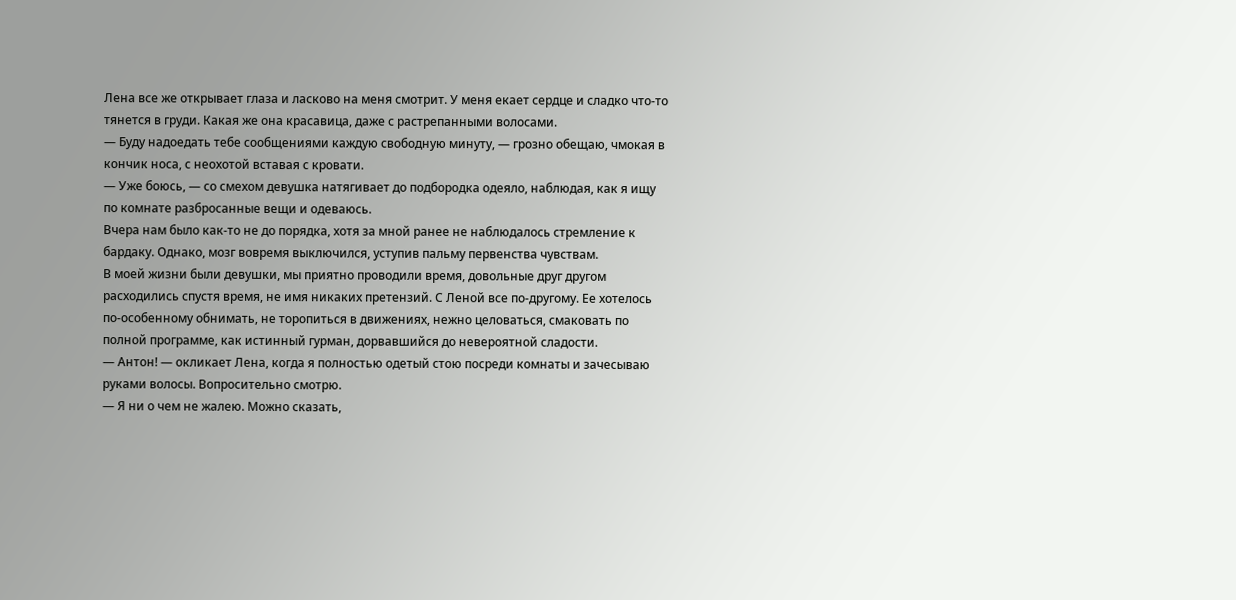Лена все же открывает глаза и ласково на меня смотрит. У меня екает сердце и сладко что-то тянется в груди. Какая же она красавица, даже с растрепанными волосами.
— Буду надоедать тебе сообщениями каждую свободную минуту, — грозно обещаю, чмокая в кончик носа, с неохотой вставая с кровати.
— Уже боюсь, — со смехом девушка натягивает до подбородка одеяло, наблюдая, как я ищу по комнате разбросанные вещи и одеваюсь.
Вчера нам было как-то не до порядка, хотя за мной ранее не наблюдалось стремление к бардаку. Однако, мозг вовремя выключился, уступив пальму первенства чувствам.
В моей жизни были девушки, мы приятно проводили время, довольные друг другом расходились спустя время, не имя никаких претензий. С Леной все по-другому. Ее хотелось по-особенному обнимать, не торопиться в движениях, нежно целоваться, смаковать по полной программе, как истинный гурман, дорвавшийся до невероятной сладости.
— Антон! — окликает Лена, когда я полностью одетый стою посреди комнаты и зачесываю руками волосы. Вопросительно смотрю.
— Я ни о чем не жалею. Можно сказать,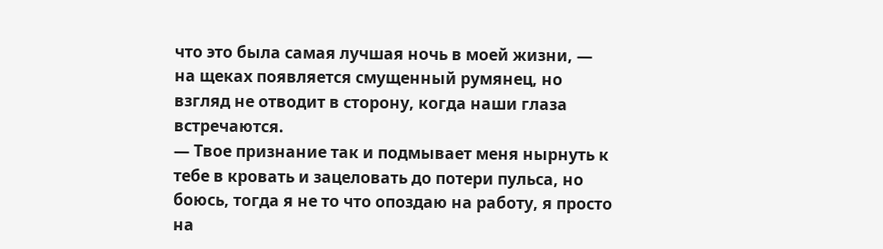что это была самая лучшая ночь в моей жизни, — на щеках появляется смущенный румянец, но взгляд не отводит в сторону, когда наши глаза встречаются.
— Твое признание так и подмывает меня нырнуть к тебе в кровать и зацеловать до потери пульса, но боюсь, тогда я не то что опоздаю на работу, я просто на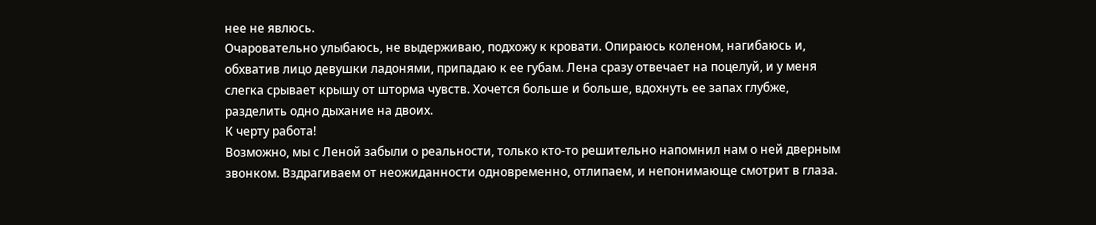нее не явлюсь.
Очаровательно улыбаюсь, не выдерживаю, подхожу к кровати. Опираюсь коленом, нагибаюсь и, обхватив лицо девушки ладонями, припадаю к ее губам. Лена сразу отвечает на поцелуй, и у меня слегка срывает крышу от шторма чувств. Хочется больше и больше, вдохнуть ее запах глубже, разделить одно дыхание на двоих.
К черту работа!
Возможно, мы с Леной забыли о реальности, только кто-то решительно напомнил нам о ней дверным звонком. Вздрагиваем от неожиданности одновременно, отлипаем, и непонимающе смотрит в глаза.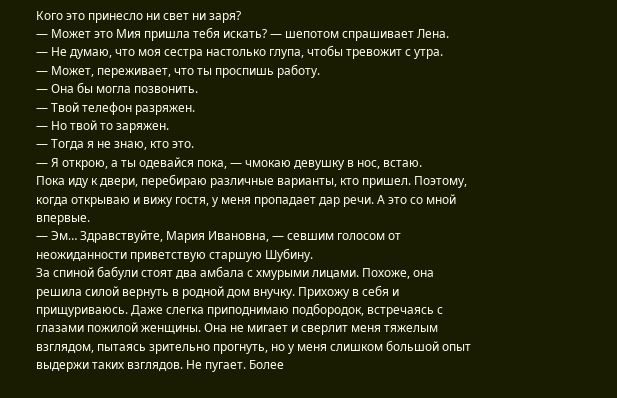Кого это принесло ни свет ни заря?
— Может это Мия пришла тебя искать? — шепотом спрашивает Лена.
— Не думаю, что моя сестра настолько глупа, чтобы тревожит с утра.
— Может, переживает, что ты проспишь работу.
— Она бы могла позвонить.
— Твой телефон разряжен.
— Но твой то заряжен.
— Тогда я не знаю, кто это.
— Я открою, а ты одевайся пока, — чмокаю девушку в нос, встаю.
Пока иду к двери, перебираю различные варианты, кто пришел. Поэтому, когда открываю и вижу гостя, у меня пропадает дар речи. А это со мной впервые.
— Эм… Здравствуйте, Мария Ивановна, — севшим голосом от неожиданности приветствую старшую Шубину.
За спиной бабули стоят два амбала с хмурыми лицами. Похоже, она решила силой вернуть в родной дом внучку. Прихожу в себя и прищуриваюсь. Даже слегка приподнимаю подбородок, встречаясь с глазами пожилой женщины. Она не мигает и сверлит меня тяжелым взглядом, пытаясь зрительно прогнуть, но у меня слишком большой опыт выдержи таких взглядов. Не пугает. Более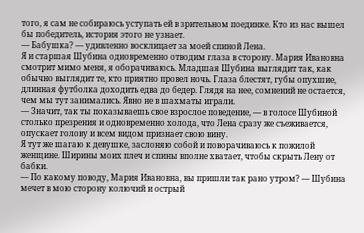того, я сам не собираюсь уступать ей в зрительном поединке. Кто из нас вышел бы победитель, история этого не узнает.
— Бабушка? — удивленно восклицает за моей спиной Лена.
Я и старшая Шубина одновременно отводим глаза в сторону. Мария Ивановна смотрит мимо меня, я оборачиваюсь. Младшая Шубина выглядит так, как обычно выглядит те, кто приятно провел ночь. Глаза блестят, губы опухшие, длинная футболка доходить едва до бедер. Глядя на нее, сомнений не остается, чем мы тут занимались. Явно не в шахматы играли.
— Значит, так ты показываешь свое взрослое поведение, — в голосе Шубиной столько презрения и одновременно холода, что Лена сразу же съеживается, опускает голову и всем видом признает свою вину.
Я тут же шагаю к девушке, заслоняю собой и поворачиваюсь к пожилой женщине. Ширины моих плеч и спины вполне хватает, чтобы скрыть Лену от бабки.
— По какому поводу, Мария Ивановна, вы пришли так рано утром? — Шубина мечет в мою сторону колючий и острый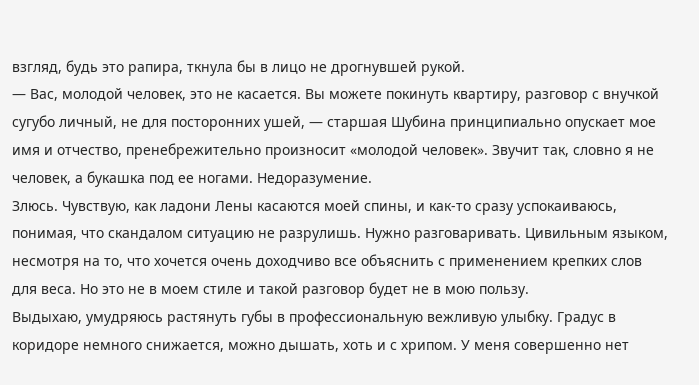взгляд, будь это рапира, ткнула бы в лицо не дрогнувшей рукой.
— Вас, молодой человек, это не касается. Вы можете покинуть квартиру, разговор с внучкой сугубо личный, не для посторонних ушей, — старшая Шубина принципиально опускает мое имя и отчество, пренебрежительно произносит «молодой человек». Звучит так, словно я не человек, а букашка под ее ногами. Недоразумение.
Злюсь. Чувствую, как ладони Лены касаются моей спины, и как-то сразу успокаиваюсь, понимая, что скандалом ситуацию не разрулишь. Нужно разговаривать. Цивильным языком, несмотря на то, что хочется очень доходчиво все объяснить с применением крепких слов для веса. Но это не в моем стиле и такой разговор будет не в мою пользу.
Выдыхаю, умудряюсь растянуть губы в профессиональную вежливую улыбку. Градус в коридоре немного снижается, можно дышать, хоть и с хрипом. У меня совершенно нет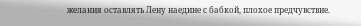желания оставлять Лену наедине с бабкой, плохое предчувствие.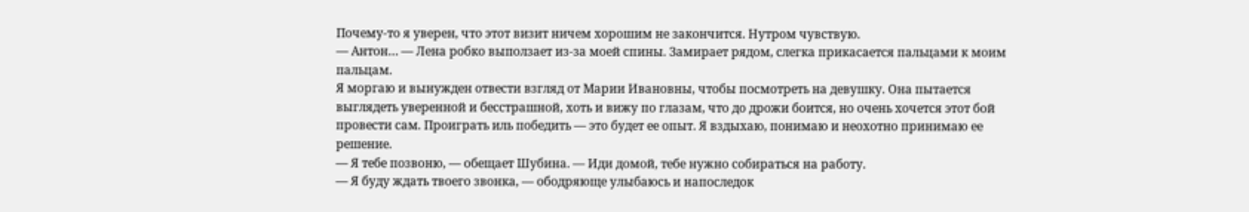Почему-то я уверен, что этот визит ничем хорошим не закончится. Нутром чувствую.
— Антон… — Лена робко выползает из-за моей спины. Замирает рядом, слегка прикасается пальцами к моим пальцам.
Я моргаю и вынужден отвести взгляд от Марии Ивановны, чтобы посмотреть на девушку. Она пытается выглядеть уверенной и бесстрашной, хоть и вижу по глазам, что до дрожи боится, но очень хочется этот бой провести сам. Проиграть иль победить — это будет ее опыт. Я вздыхаю, понимаю и неохотно принимаю ее решение.
— Я тебе позвоню, — обещает Шубина. — Иди домой, тебе нужно собираться на работу.
— Я буду ждать твоего звонка, — ободряюще улыбаюсь и напоследок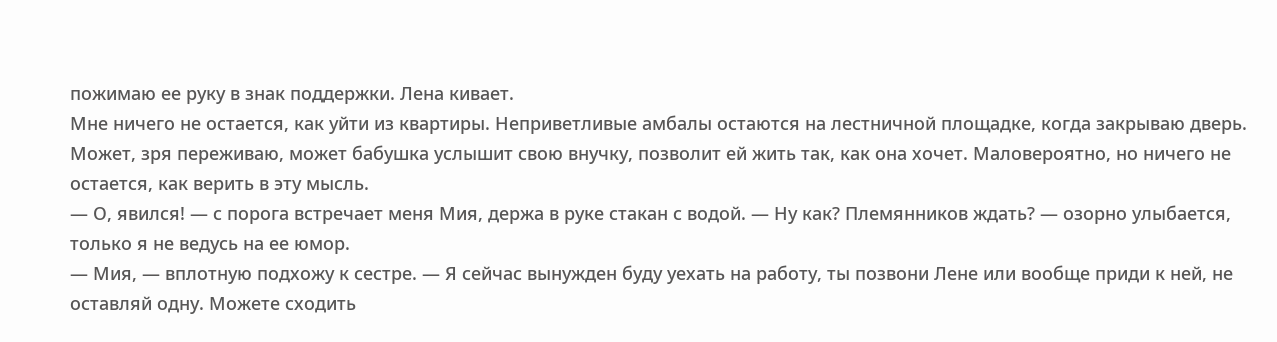пожимаю ее руку в знак поддержки. Лена кивает.
Мне ничего не остается, как уйти из квартиры. Неприветливые амбалы остаются на лестничной площадке, когда закрываю дверь. Может, зря переживаю, может бабушка услышит свою внучку, позволит ей жить так, как она хочет. Маловероятно, но ничего не остается, как верить в эту мысль.
— О, явился! — с порога встречает меня Мия, держа в руке стакан с водой. — Ну как? Племянников ждать? — озорно улыбается, только я не ведусь на ее юмор.
— Мия, — вплотную подхожу к сестре. — Я сейчас вынужден буду уехать на работу, ты позвони Лене или вообще приди к ней, не оставляй одну. Можете сходить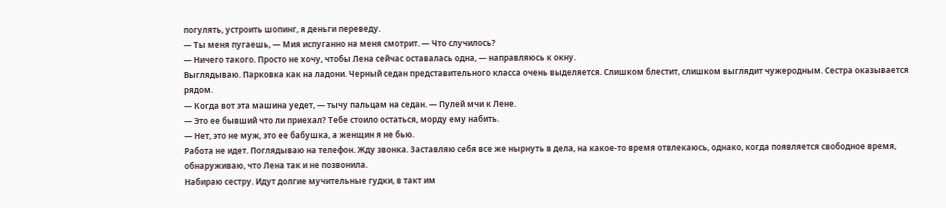погулять, устроить шопинг, я деньги переведу.
— Ты меня пугаешь, — Мия испуганно на меня смотрит. — Что случилось?
— Ничего такого. Просто не хочу, чтобы Лена сейчас оставалась одна, — направляюсь к окну.
Выглядываю. Парковка как на ладони. Черный седан представительного класса очень выделяется. Слишком блестит, слишком выглядит чужеродным. Сестра оказывается рядом.
— Когда вот эта машина уедет, — тычу пальцам на седан. — Пулей мчи к Лене.
— Это ее бывший что ли приехал? Тебе стоило остаться, морду ему набить.
— Нет, это не муж, это ее бабушка, а женщин я не бью.
Работа не идет. Поглядываю на телефон. Жду звонка. Заставляю себя все же нырнуть в дела, на какое-то время отвлекаюсь, однако, когда появляется свободное время, обнаруживаю, что Лена так и не позвонила.
Набираю сестру. Идут долгие мучительные гудки, в такт им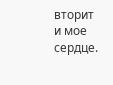вторит и мое сердце.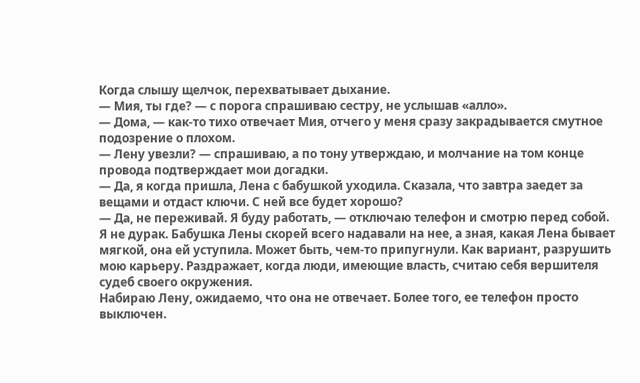Когда слышу щелчок, перехватывает дыхание.
— Мия, ты где? — с порога спрашиваю сестру, не услышав «алло».
— Дома, — как-то тихо отвечает Мия, отчего у меня сразу закрадывается смутное подозрение о плохом.
— Лену увезли? — спрашиваю, а по тону утверждаю, и молчание на том конце провода подтверждает мои догадки.
— Да, я когда пришла, Лена с бабушкой уходила. Сказала, что завтра заедет за вещами и отдаст ключи. С ней все будет хорошо?
— Да, не переживай. Я буду работать, — отключаю телефон и смотрю перед собой.
Я не дурак. Бабушка Лены скорей всего надавали на нее, а зная, какая Лена бывает мягкой, она ей уступила. Может быть, чем-то припугнули. Как вариант, разрушить мою карьеру. Раздражает, когда люди, имеющие власть, считаю себя вершителя судеб своего окружения.
Набираю Лену, ожидаемо, что она не отвечает. Более того, ее телефон просто выключен.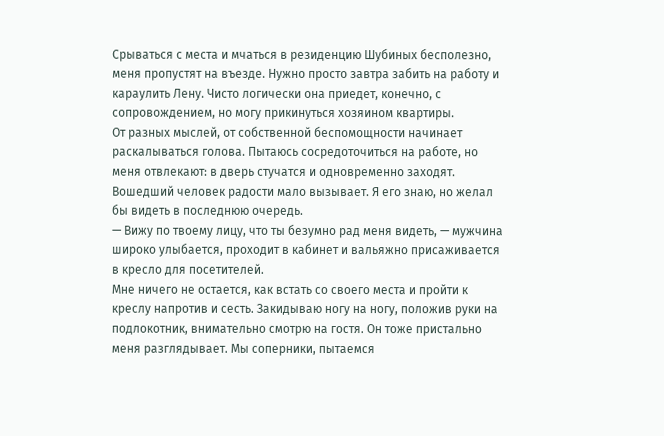Срываться с места и мчаться в резиденцию Шубиных бесполезно, меня пропустят на въезде. Нужно просто завтра забить на работу и караулить Лену. Чисто логически она приедет, конечно, с сопровождением, но могу прикинуться хозяином квартиры.
От разных мыслей, от собственной беспомощности начинает раскалываться голова. Пытаюсь сосредоточиться на работе, но меня отвлекают: в дверь стучатся и одновременно заходят. Вошедший человек радости мало вызывает. Я его знаю, но желал бы видеть в последнюю очередь.
— Вижу по твоему лицу, что ты безумно рад меня видеть, — мужчина широко улыбается, проходит в кабинет и вальяжно присаживается в кресло для посетителей.
Мне ничего не остается, как встать со своего места и пройти к креслу напротив и сесть. Закидываю ногу на ногу, положив руки на подлокотник, внимательно смотрю на гостя. Он тоже пристально меня разглядывает. Мы соперники, пытаемся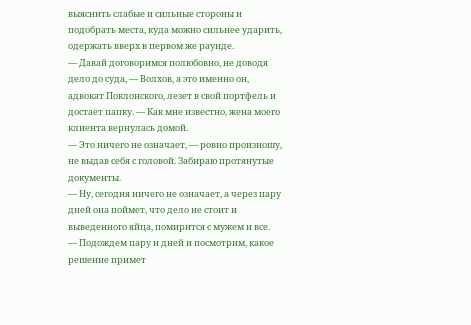выяснить слабые и сильные стороны и подобрать места, куда можно сильнее ударить, одержать вверх в первом же раунде.
— Давай договоримся полюбовно, не доводя дело до суда, — Волхов, а это именно он, адвокат Поклонского, лезет в свой портфель и достает папку. — Как мне известно, жена моего клиента вернулась домой.
— Это ничего не означает, — ровно произношу, не выдав себя с головой. Забираю протянутые документы.
— Ну, сегодня ничего не означает, а через пару дней она поймет, что дело не стоит и выведенного яйца, помирится с мужем и все.
— Подождем пару и дней и посмотрим, какое решение примет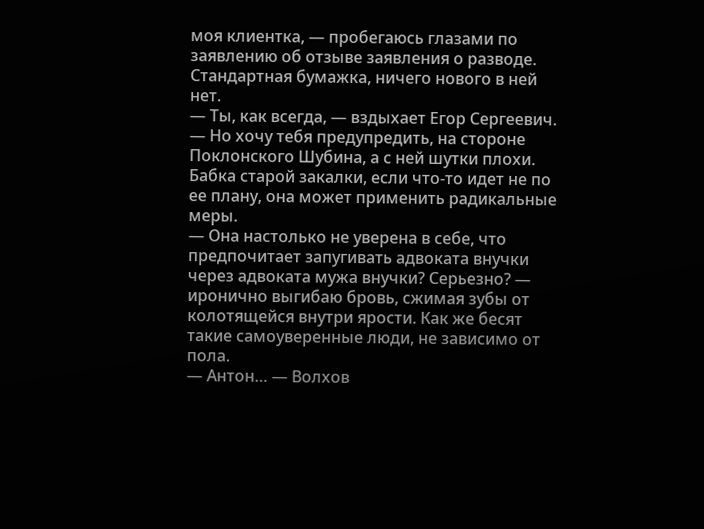моя клиентка, — пробегаюсь глазами по заявлению об отзыве заявления о разводе. Стандартная бумажка, ничего нового в ней нет.
— Ты, как всегда, — вздыхает Егор Сергеевич. — Но хочу тебя предупредить, на стороне Поклонского Шубина, а с ней шутки плохи. Бабка старой закалки, если что-то идет не по ее плану, она может применить радикальные меры.
— Она настолько не уверена в себе, что предпочитает запугивать адвоката внучки через адвоката мужа внучки? Серьезно? — иронично выгибаю бровь, сжимая зубы от колотящейся внутри ярости. Как же бесят такие самоуверенные люди, не зависимо от пола.
— Антон… — Волхов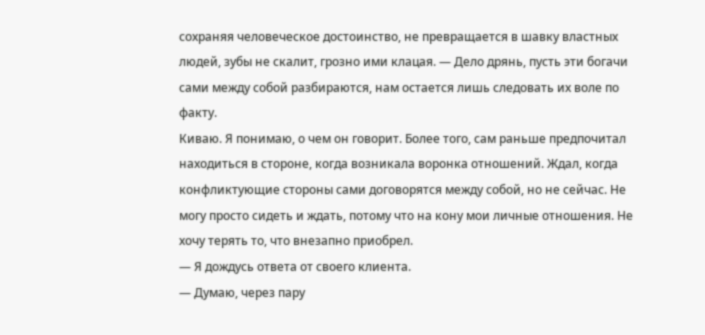сохраняя человеческое достоинство, не превращается в шавку властных людей, зубы не скалит, грозно ими клацая. — Дело дрянь, пусть эти богачи сами между собой разбираются, нам остается лишь следовать их воле по факту.
Киваю. Я понимаю, о чем он говорит. Более того, сам раньше предпочитал находиться в стороне, когда возникала воронка отношений. Ждал, когда конфликтующие стороны сами договорятся между собой, но не сейчас. Не могу просто сидеть и ждать, потому что на кону мои личные отношения. Не хочу терять то, что внезапно приобрел.
— Я дождусь ответа от своего клиента.
— Думаю, через пару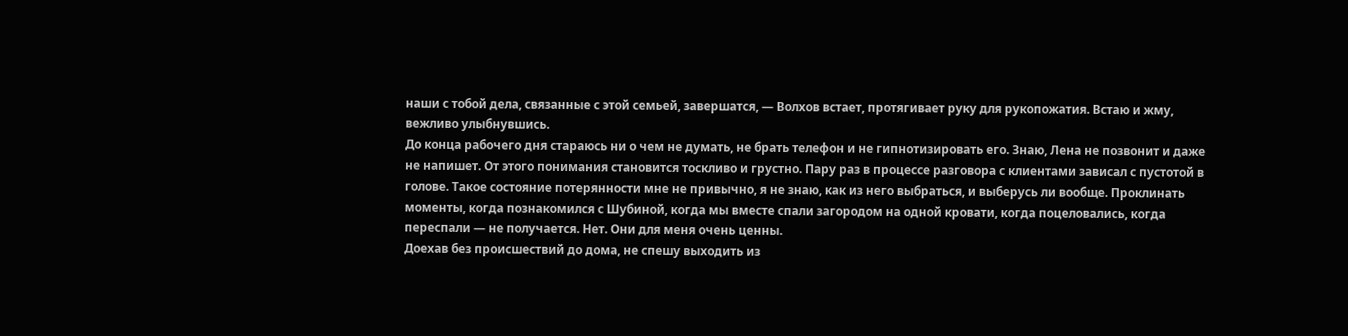наши с тобой дела, связанные с этой семьей, завершатся, — Волхов встает, протягивает руку для рукопожатия. Встаю и жму, вежливо улыбнувшись.
До конца рабочего дня стараюсь ни о чем не думать, не брать телефон и не гипнотизировать его. Знаю, Лена не позвонит и даже не напишет. От этого понимания становится тоскливо и грустно. Пару раз в процессе разговора с клиентами зависал с пустотой в голове. Такое состояние потерянности мне не привычно, я не знаю, как из него выбраться, и выберусь ли вообще. Проклинать моменты, когда познакомился с Шубиной, когда мы вместе спали загородом на одной кровати, когда поцеловались, когда переспали — не получается. Нет. Они для меня очень ценны.
Доехав без происшествий до дома, не спешу выходить из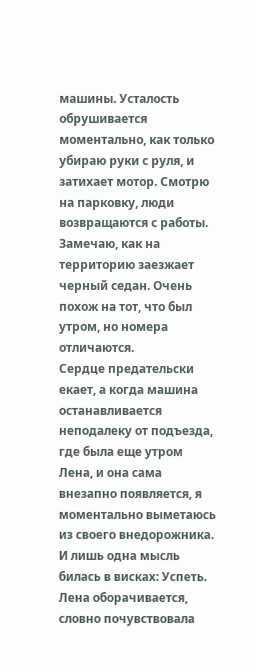машины. Усталость обрушивается моментально, как только убираю руки с руля, и затихает мотор. Смотрю на парковку, люди возвращаются с работы. Замечаю, как на территорию заезжает черный седан. Очень похож на тот, что был утром, но номера отличаются.
Сердце предательски екает, а когда машина останавливается неподалеку от подъезда, где была еще утром Лена, и она сама внезапно появляется, я моментально выметаюсь из своего внедорожника. И лишь одна мысль билась в висках: Успеть.
Лена оборачивается, словно почувствовала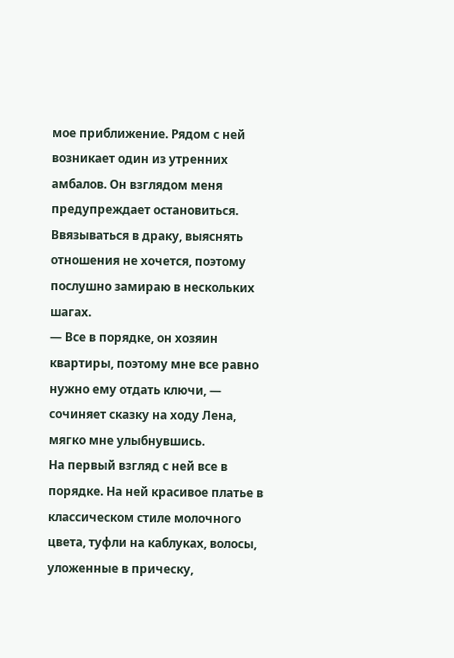мое приближение. Рядом с ней возникает один из утренних амбалов. Он взглядом меня предупреждает остановиться. Ввязываться в драку, выяснять отношения не хочется, поэтому послушно замираю в нескольких шагах.
— Все в порядке, он хозяин квартиры, поэтому мне все равно нужно ему отдать ключи, — сочиняет сказку на ходу Лена, мягко мне улыбнувшись.
На первый взгляд с ней все в порядке. На ней красивое платье в классическом стиле молочного цвета, туфли на каблуках, волосы, уложенные в прическу,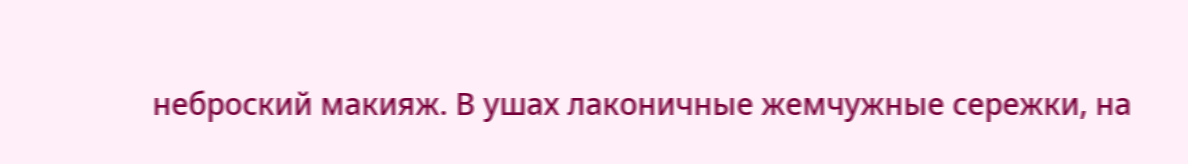неброский макияж. В ушах лаконичные жемчужные сережки, на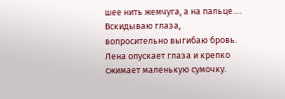шее нить жемчуга, а на пальце….
Вскидываю глаза, вопросительно выгибаю бровь. Лена опускает глаза и крепко сжимает маленькую сумочку.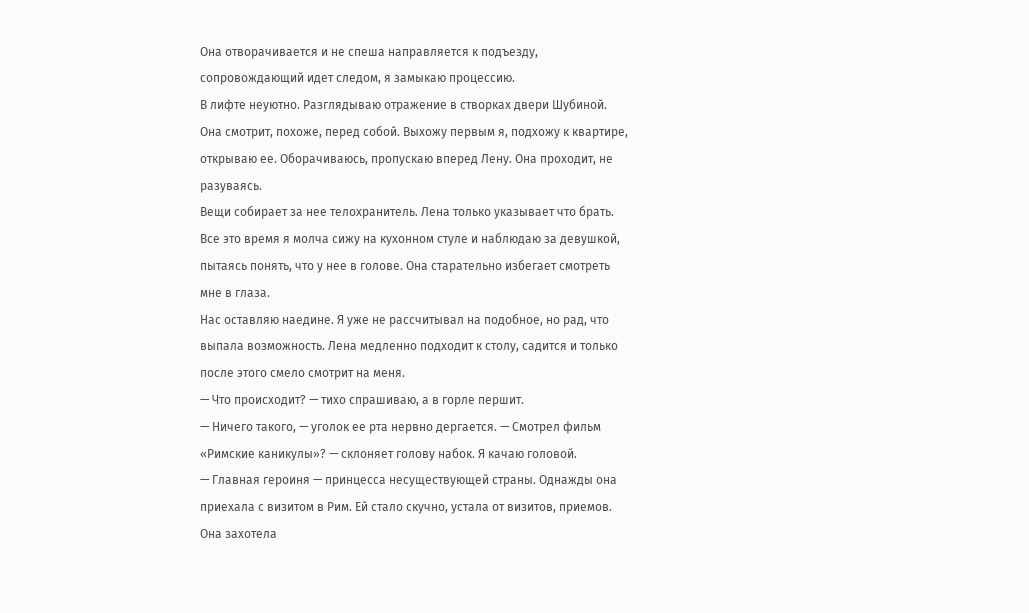Она отворачивается и не спеша направляется к подъезду, сопровождающий идет следом, я замыкаю процессию.
В лифте неуютно. Разглядываю отражение в створках двери Шубиной. Она смотрит, похоже, перед собой. Выхожу первым я, подхожу к квартире, открываю ее. Оборачиваюсь, пропускаю вперед Лену. Она проходит, не разуваясь.
Вещи собирает за нее телохранитель. Лена только указывает что брать. Все это время я молча сижу на кухонном стуле и наблюдаю за девушкой, пытаясь понять, что у нее в голове. Она старательно избегает смотреть мне в глаза.
Нас оставляю наедине. Я уже не рассчитывал на подобное, но рад, что выпала возможность. Лена медленно подходит к столу, садится и только после этого смело смотрит на меня.
— Что происходит? — тихо спрашиваю, а в горле першит.
— Ничего такого, — уголок ее рта нервно дергается. — Смотрел фильм «Римские каникулы»? — склоняет голову набок. Я качаю головой.
— Главная героиня — принцесса несуществующей страны. Однажды она приехала с визитом в Рим. Ей стало скучно, устала от визитов, приемов. Она захотела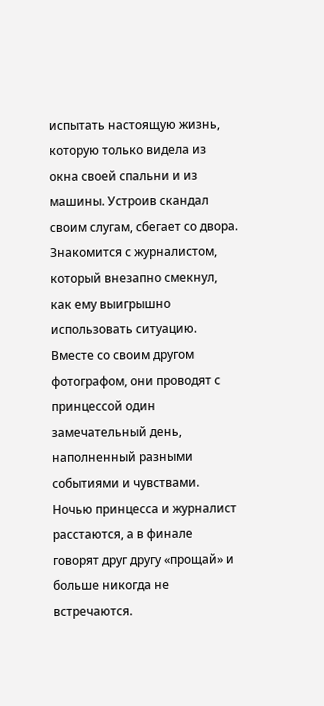испытать настоящую жизнь, которую только видела из окна своей спальни и из машины. Устроив скандал своим слугам, сбегает со двора. Знакомится с журналистом, который внезапно смекнул, как ему выигрышно использовать ситуацию. Вместе со своим другом фотографом, они проводят с принцессой один замечательный день, наполненный разными событиями и чувствами. Ночью принцесса и журналист расстаются, а в финале говорят друг другу «прощай» и больше никогда не встречаются.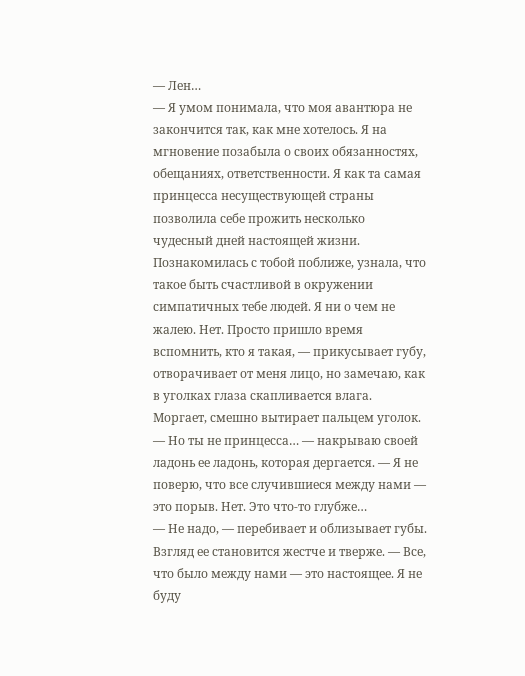— Лен…
— Я умом понимала, что моя авантюра не закончится так, как мне хотелось. Я на мгновение позабыла о своих обязанностях, обещаниях, ответственности. Я как та самая принцесса несуществующей страны позволила себе прожить несколько чудесный дней настоящей жизни. Познакомилась с тобой поближе, узнала, что такое быть счастливой в окружении симпатичных тебе людей. Я ни о чем не жалею. Нет. Просто пришло время вспомнить, кто я такая, — прикусывает губу, отворачивает от меня лицо, но замечаю, как в уголках глаза скапливается влага. Моргает, смешно вытирает пальцем уголок.
— Но ты не принцесса… — накрываю своей ладонь ее ладонь, которая дергается. — Я не поверю, что все случившиеся между нами — это порыв. Нет. Это что-то глубже…
— Не надо, — перебивает и облизывает губы. Взгляд ее становится жестче и тверже. — Все, что было между нами — это настоящее. Я не буду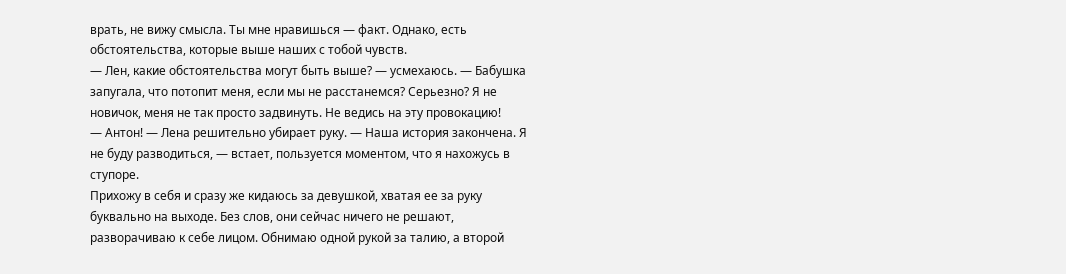врать, не вижу смысла. Ты мне нравишься — факт. Однако, есть обстоятельства, которые выше наших с тобой чувств.
— Лен, какие обстоятельства могут быть выше? — усмехаюсь. — Бабушка запугала, что потопит меня, если мы не расстанемся? Серьезно? Я не новичок, меня не так просто задвинуть. Не ведись на эту провокацию!
— Антон! — Лена решительно убирает руку. — Наша история закончена. Я не буду разводиться, — встает, пользуется моментом, что я нахожусь в ступоре.
Прихожу в себя и сразу же кидаюсь за девушкой, хватая ее за руку буквально на выходе. Без слов, они сейчас ничего не решают, разворачиваю к себе лицом. Обнимаю одной рукой за талию, а второй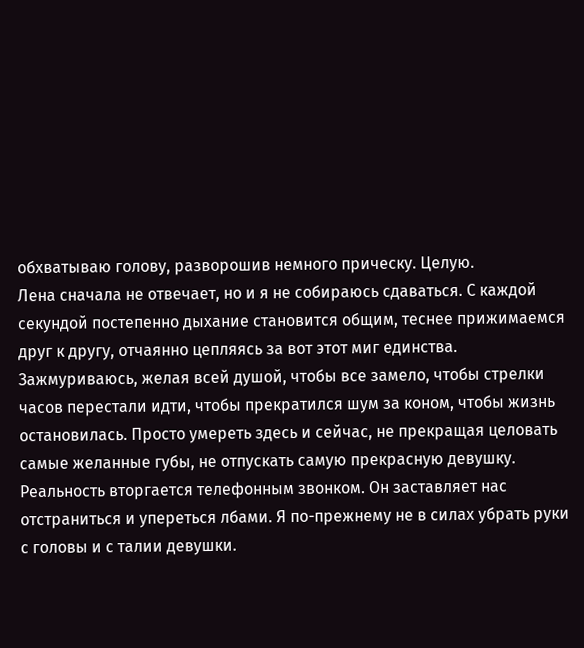обхватываю голову, разворошив немного прическу. Целую.
Лена сначала не отвечает, но и я не собираюсь сдаваться. С каждой секундой постепенно дыхание становится общим, теснее прижимаемся друг к другу, отчаянно цепляясь за вот этот миг единства.
Зажмуриваюсь, желая всей душой, чтобы все замело, чтобы стрелки часов перестали идти, чтобы прекратился шум за коном, чтобы жизнь остановилась. Просто умереть здесь и сейчас, не прекращая целовать самые желанные губы, не отпускать самую прекрасную девушку.
Реальность вторгается телефонным звонком. Он заставляет нас отстраниться и упереться лбами. Я по-прежнему не в силах убрать руки с головы и с талии девушки.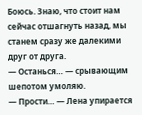Боюсь. Знаю, что стоит нам сейчас отшагнуть назад, мы станем сразу же далекими друг от друга.
— Останься… — срывающим шепотом умоляю.
— Прости… — Лена упирается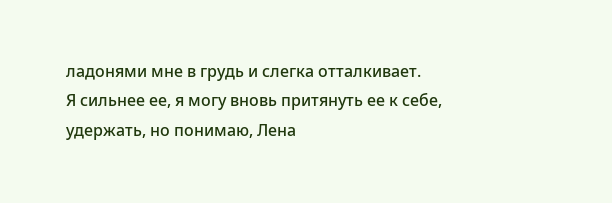ладонями мне в грудь и слегка отталкивает.
Я сильнее ее, я могу вновь притянуть ее к себе, удержать, но понимаю, Лена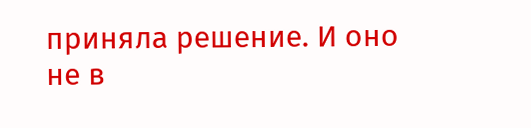приняла решение. И оно не в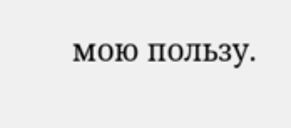мою пользу.